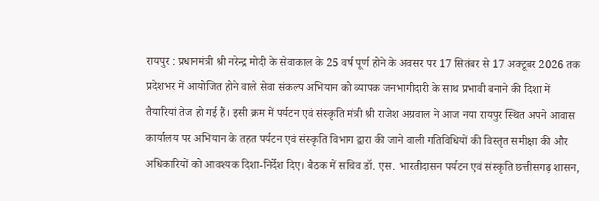रायपुर : प्रधानमंत्री श्री नरेन्द्र मोदी के सेवाकाल के 25 वर्ष पूर्ण होने के अवसर पर 17 सितंबर से 17 अक्टूबर 2026 तक प्रदेशभर में आयोजित होने वाले सेवा संकल्प अभियान को व्यापक जनभागीदारी के साथ प्रभावी बनाने की दिशा में तैयारियां तेज हो गई हैं। इसी क्रम में पर्यटन एवं संस्कृति मंत्री श्री राजेश अग्रवाल ने आज नया रायपुर स्थित अपने आवास कार्यालय पर अभियान के तहत पर्यटन एवं संस्कृति विभाग द्वारा की जाने वाली गतिविधियों की विस्तृत समीक्षा की और अधिकारियों को आवश्यक दिशा-निर्देश दिए। बैठक में सचिव डॉ. एस. भारतीदासन पर्यटन एवं संस्कृति छत्तीसगढ़ शासन,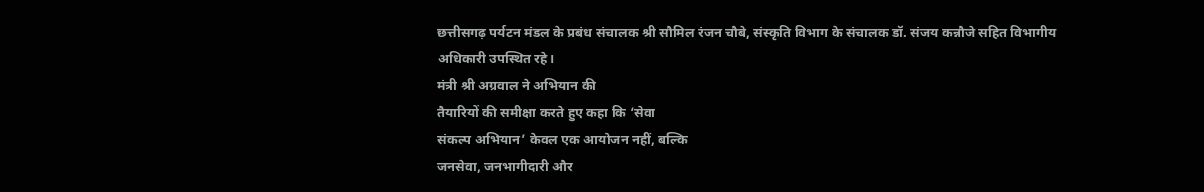छत्तीसगढ़ पर्यटन मंडल के प्रबंध संचालक श्री सौमिल रंजन चौबे, संस्कृति विभाग के संचालक डॉ. संजय कन्नौजे सहित विभागीय अधिकारी उपस्थित रहे।
मंत्री श्री अग्रवाल ने अभियान की
तैयारियों की समीक्षा करते हुए कहा कि ‘सेवा
संकल्प अभियान’ केवल एक आयोजन नहीं, बल्कि
जनसेवा, जनभागीदारी और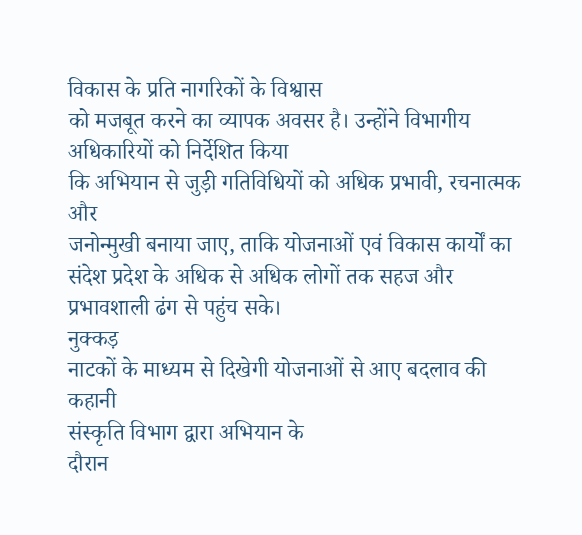विकास के प्रति नागरिकों के विश्वास
को मजबूत करने का व्यापक अवसर है। उन्होंने विभागीय अधिकारियों को निर्देशित किया
कि अभियान से जुड़ी गतिविधियों को अधिक प्रभावी, रचनात्मक और
जनोन्मुखी बनाया जाए, ताकि योजनाओं एवं विकास कार्यों का
संदेश प्रदेश के अधिक से अधिक लोगों तक सहज और प्रभावशाली ढंग से पहुंच सके।
नुक्कड़
नाटकों के माध्यम से दिखेगी योजनाओं से आए बदलाव की कहानी
संस्कृति विभाग द्वारा अभियान के
दौरान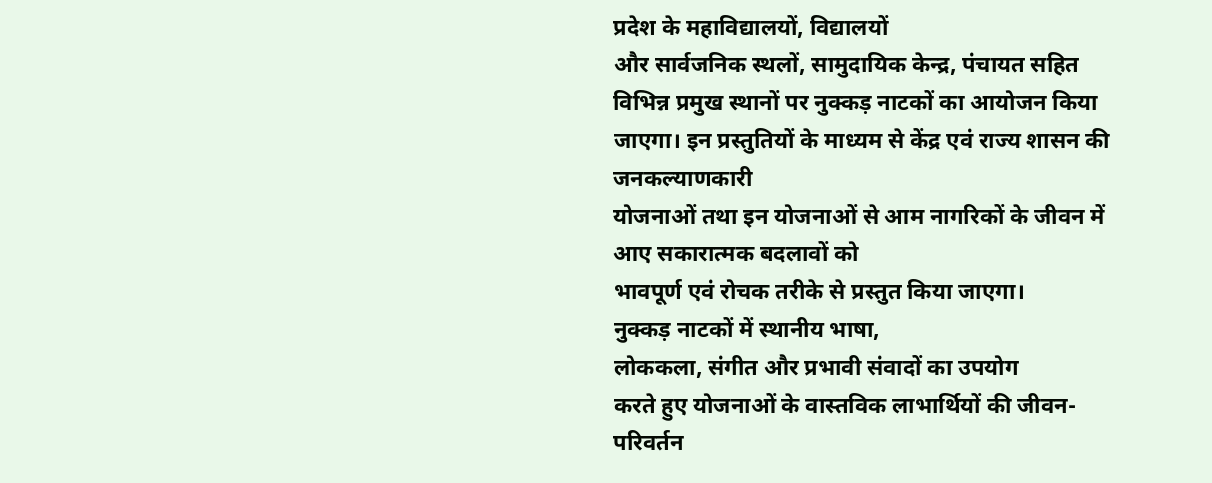प्रदेश के महाविद्यालयों, विद्यालयों
और सार्वजनिक स्थलों, सामुदायिक केन्द्र, पंचायत सहित विभिन्न प्रमुख स्थानों पर नुक्कड़ नाटकों का आयोजन किया
जाएगा। इन प्रस्तुतियों के माध्यम से केंद्र एवं राज्य शासन की जनकल्याणकारी
योजनाओं तथा इन योजनाओं से आम नागरिकों के जीवन में आए सकारात्मक बदलावों को
भावपूर्ण एवं रोचक तरीके से प्रस्तुत किया जाएगा।
नुक्कड़ नाटकों में स्थानीय भाषा,
लोककला, संगीत और प्रभावी संवादों का उपयोग
करते हुए योजनाओं के वास्तविक लाभार्थियों की जीवन-परिवर्तन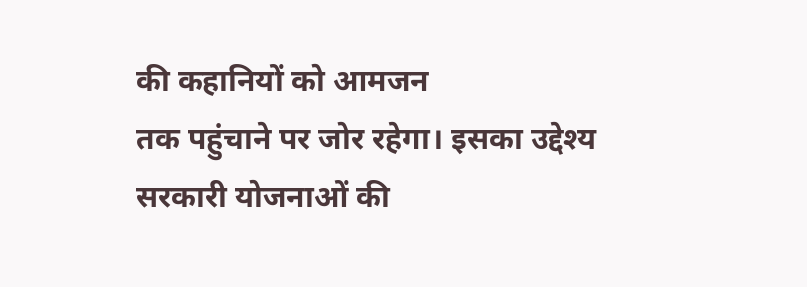की कहानियों को आमजन
तक पहुंचाने पर जोर रहेगा। इसका उद्देश्य सरकारी योजनाओं की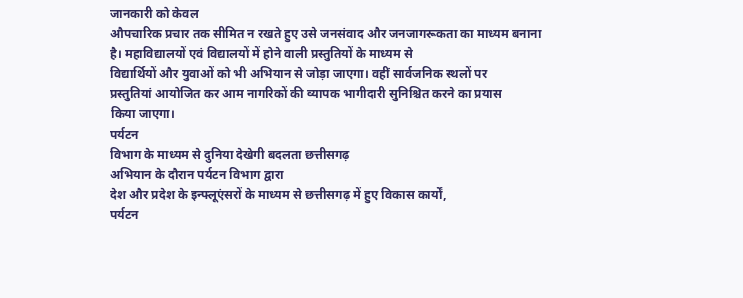जानकारी को केवल
औपचारिक प्रचार तक सीमित न रखते हुए उसे जनसंवाद और जनजागरूकता का माध्यम बनाना
है। महाविद्यालयों एवं विद्यालयों में होने वाली प्रस्तुतियों के माध्यम से
विद्यार्थियों और युवाओं को भी अभियान से जोड़ा जाएगा। वहीं सार्वजनिक स्थलों पर
प्रस्तुतियां आयोजित कर आम नागरिकों की व्यापक भागीदारी सुनिश्चित करने का प्रयास
किया जाएगा।
पर्यटन
विभाग के माध्यम से दुनिया देखेगी बदलता छत्तीसगढ़
अभियान के दौरान पर्यटन विभाग द्वारा
देश और प्रदेश के इन्फ्लूएंसरों के माध्यम से छत्तीसगढ़ में हुए विकास कार्यों,
पर्यटन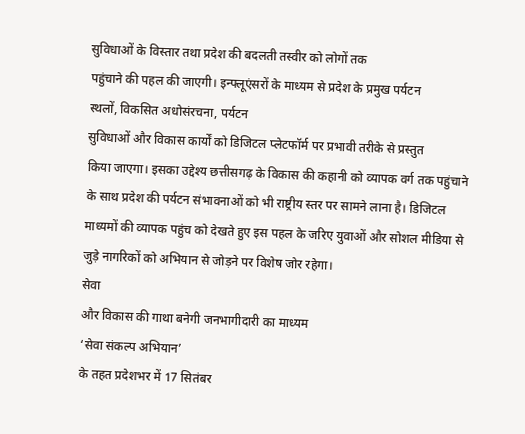सुविधाओं के विस्तार तथा प्रदेश की बदलती तस्वीर को लोगों तक
पहुंचाने की पहल की जाएगी। इन्फ्लूएंसरों के माध्यम से प्रदेश के प्रमुख पर्यटन
स्थलों, विकसित अधोसंरचना, पर्यटन
सुविधाओं और विकास कार्यों को डिजिटल प्लेटफॉर्म पर प्रभावी तरीके से प्रस्तुत
किया जाएगा। इसका उद्देश्य छत्तीसगढ़ के विकास की कहानी को व्यापक वर्ग तक पहुंचाने
के साथ प्रदेश की पर्यटन संभावनाओं को भी राष्ट्रीय स्तर पर सामने लाना है। डिजिटल
माध्यमों की व्यापक पहुंच को देखते हुए इस पहल के जरिए युवाओं और सोशल मीडिया से
जुड़े नागरिकों को अभियान से जोड़ने पर विशेष जोर रहेगा।
सेवा
और विकास की गाथा बनेगी जनभागीदारी का माध्यम
‘सेवा संकल्प अभियान’
के तहत प्रदेशभर में 17 सितंबर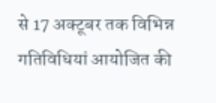से 17 अक्टूबर तक विभिन्न गतिविधियां आयोजित की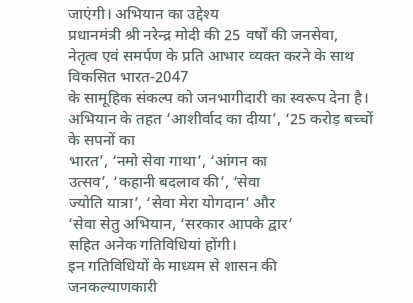जाएंगी। अभियान का उद्देश्य
प्रधानमंत्री श्री नरेन्द्र मोदी की 25 वर्षों की जनसेवा,
नेतृत्व एवं समर्पण के प्रति आभार व्यक्त करने के साथ विकसित भारत-2047
के सामूहिक संकल्प को जनभागीदारी का स्वरूप देना है।
अभियान के तहत ‘आशीर्वाद का दीया’, ‘25 करोड़ बच्चों के सपनों का
भारत’, ‘नमो सेवा गाथा’, ‘आंगन का
उत्सव’, ‘कहानी बदलाव की’, ‘सेवा
ज्योति यात्रा’, ‘सेवा मेरा योगदान’ और
‘सेवा सेतु अभियान, ‘सरकार आपके द्वार’
सहित अनेक गतिविधियां होंगी।
इन गतिविधियों के माध्यम से शासन की
जनकल्याणकारी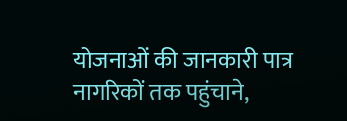योजनाओं की जानकारी पात्र नागरिकों तक पहुंचाने,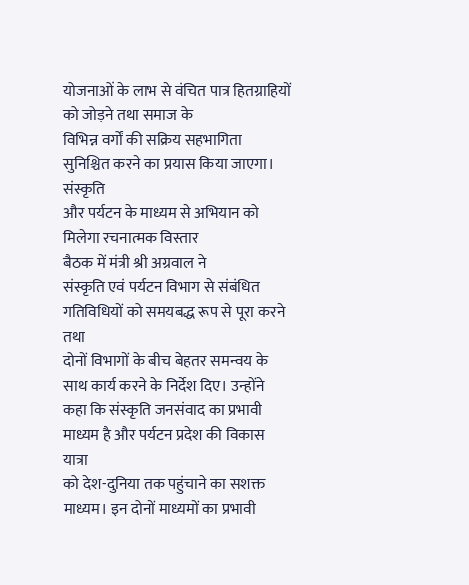योजनाओं के लाभ से वंचित पात्र हितग्राहियों को जोड़ने तथा समाज के
विभिन्न वर्गों की सक्रिय सहभागिता सुनिश्चित करने का प्रयास किया जाएगा।
संस्कृति
और पर्यटन के माध्यम से अभियान को मिलेगा रचनात्मक विस्तार
बैठक में मंत्री श्री अग्रवाल ने
संस्कृति एवं पर्यटन विभाग से संबंधित गतिविधियों को समयबद्ध रूप से पूरा करने तथा
दोनों विभागों के बीच बेहतर समन्वय के साथ कार्य करने के निर्देश दिए। उन्होंने
कहा कि संस्कृति जनसंवाद का प्रभावी माध्यम है और पर्यटन प्रदेश की विकास यात्रा
को देश-दुनिया तक पहुंचाने का सशक्त माध्यम। इन दोनों माध्यमों का प्रभावी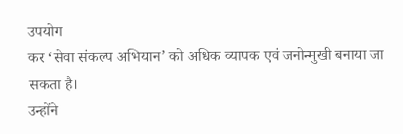उपयोग
कर ‘सेवा संकल्प अभियान’ को अधिक व्यापक एवं जनोन्मुखी बनाया जा सकता है।
उन्होंने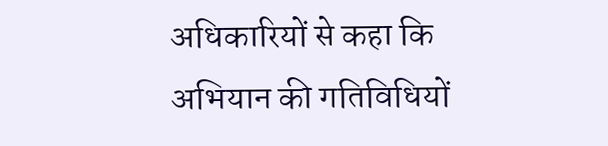अधिकारियों से कहा कि
अभियान की गतिविधियों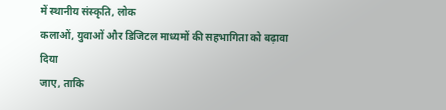में स्थानीय संस्कृति, लोक
कलाओं, युवाओं और डिजिटल माध्यमों की सहभागिता को बढ़ावा दिया
जाए, ताकि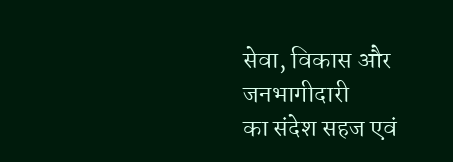सेवा, विकास और जनभागीदारी
का संदेश सहज एवं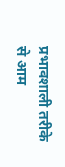प्रभावशाली तरीके से आम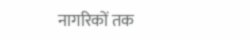नागरिकों तक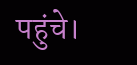पहुंचे।